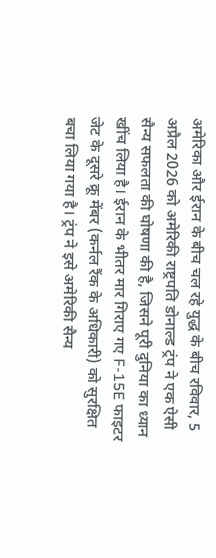अमेरिका और ईरान के बीच चल रहे युद्ध के बीच रविवार, 5 अप्रैल 2026 को अमेरिकी राष्ट्रपति डोनाल्ड ट्रंप ने एक ऐसी सैन्य सफलता की घोषणा की है, जिसने पूरी दुनिया का ध्यान खींच लिया है। ईरान के भीतर मार गिराए गए F-15E फाइटर जेट के दूसरे क्रू मेंबर (कर्नल रैंक के अधिकारी) को सुरक्षित बचा लिया गया है। ट्रंप ने इसे अमेरिकी सैन्य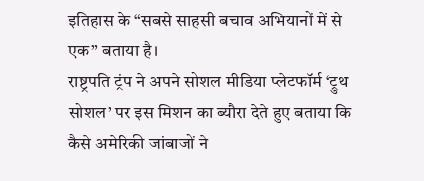इतिहास के “सबसे साहसी बचाव अभियानों में से एक” बताया है।
राष्ट्रपति ट्रंप ने अपने सोशल मीडिया प्लेटफॉर्म ‘ट्रुथ सोशल’ पर इस मिशन का ब्यौरा देते हुए बताया कि कैसे अमेरिकी जांबाजों ने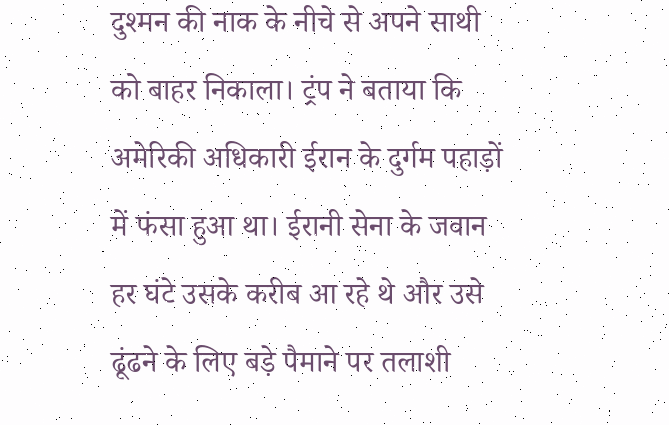दुश्मन की नाक के नीचे से अपने साथी को बाहर निकाला। ट्रंप ने बताया कि अमेरिकी अधिकारी ईरान के दुर्गम पहाड़ों में फंसा हुआ था। ईरानी सेना के जवान हर घंटे उसके करीब आ रहे थे और उसे ढूंढने के लिए बड़े पैमाने पर तलाशी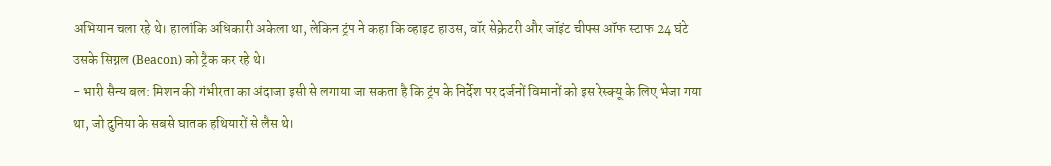अभियान चला रहे थे। हालांकि अधिकारी अकेला था, लेकिन ट्रंप ने कहा कि व्हाइट हाउस, वॉर सेक्रेटरी और जॉइंट चीफ्स ऑफ स्टाफ 24 घंटे उसके सिग्नल (Beacon) को ट्रैक कर रहे थे।
- भारी सैन्य बल: मिशन की गंभीरता का अंदाजा इसी से लगाया जा सकता है कि ट्रंप के निर्देश पर दर्जनों विमानों को इस रेस्क्यू के लिए भेजा गया था, जो दुनिया के सबसे घातक हथियारों से लैस थे।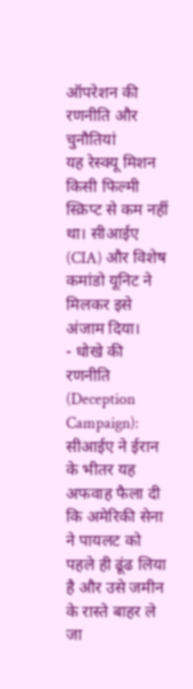ऑपरेशन की रणनीति और चुनौतियां
यह रेस्क्यू मिशन किसी फिल्मी स्क्रिप्ट से कम नहीं था। सीआईए (CIA) और विशेष कमांडो यूनिट ने मिलकर इसे अंजाम दिया।
- धोखे की रणनीति (Deception Campaign): सीआईए ने ईरान के भीतर यह अफवाह फैला दी कि अमेरिकी सेना ने पायलट को पहले ही ढूंढ लिया है और उसे जमीन के रास्ते बाहर ले जा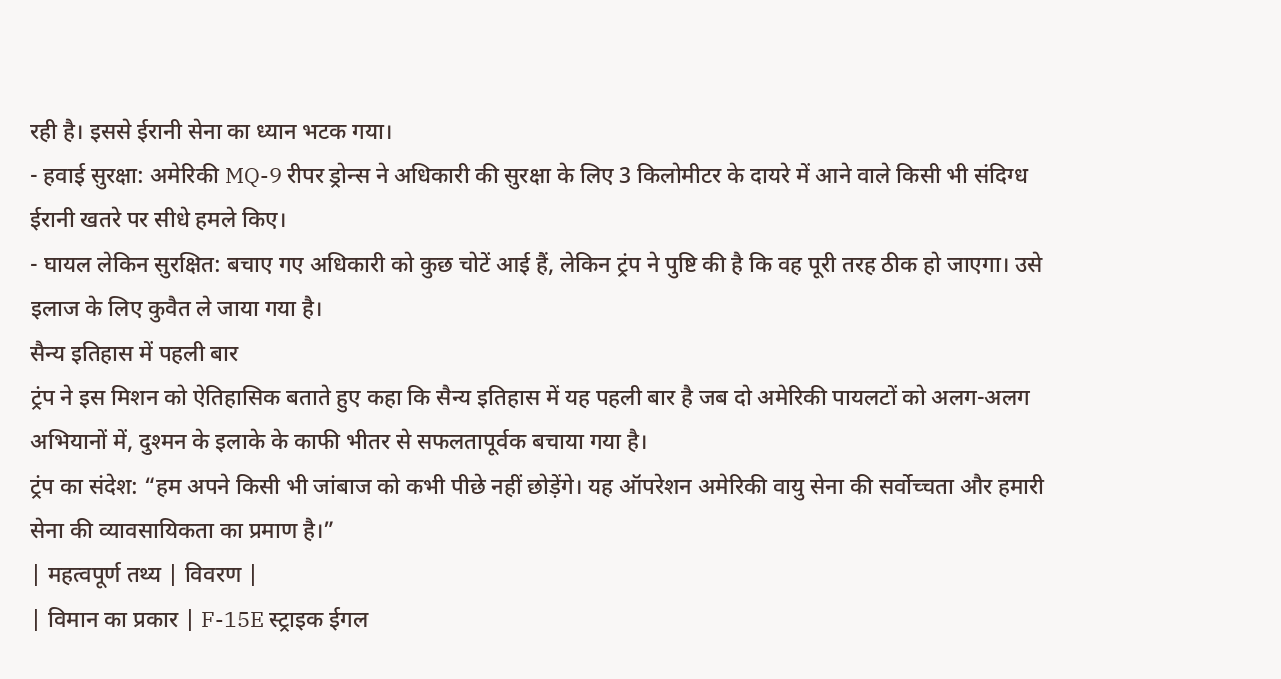रही है। इससे ईरानी सेना का ध्यान भटक गया।
- हवाई सुरक्षा: अमेरिकी MQ-9 रीपर ड्रोन्स ने अधिकारी की सुरक्षा के लिए 3 किलोमीटर के दायरे में आने वाले किसी भी संदिग्ध ईरानी खतरे पर सीधे हमले किए।
- घायल लेकिन सुरक्षित: बचाए गए अधिकारी को कुछ चोटें आई हैं, लेकिन ट्रंप ने पुष्टि की है कि वह पूरी तरह ठीक हो जाएगा। उसे इलाज के लिए कुवैत ले जाया गया है।
सैन्य इतिहास में पहली बार
ट्रंप ने इस मिशन को ऐतिहासिक बताते हुए कहा कि सैन्य इतिहास में यह पहली बार है जब दो अमेरिकी पायलटों को अलग-अलग अभियानों में, दुश्मन के इलाके के काफी भीतर से सफलतापूर्वक बचाया गया है।
ट्रंप का संदेश: “हम अपने किसी भी जांबाज को कभी पीछे नहीं छोड़ेंगे। यह ऑपरेशन अमेरिकी वायु सेना की सर्वोच्चता और हमारी सेना की व्यावसायिकता का प्रमाण है।”
| महत्वपूर्ण तथ्य | विवरण |
| विमान का प्रकार | F-15E स्ट्राइक ईगल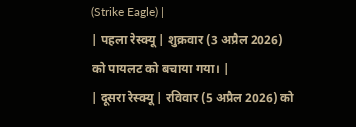(Strike Eagle) |
| पहला रेस्क्यू | शुक्रवार (3 अप्रैल 2026) को पायलट को बचाया गया। |
| दूसरा रेस्क्यू | रविवार (5 अप्रैल 2026) को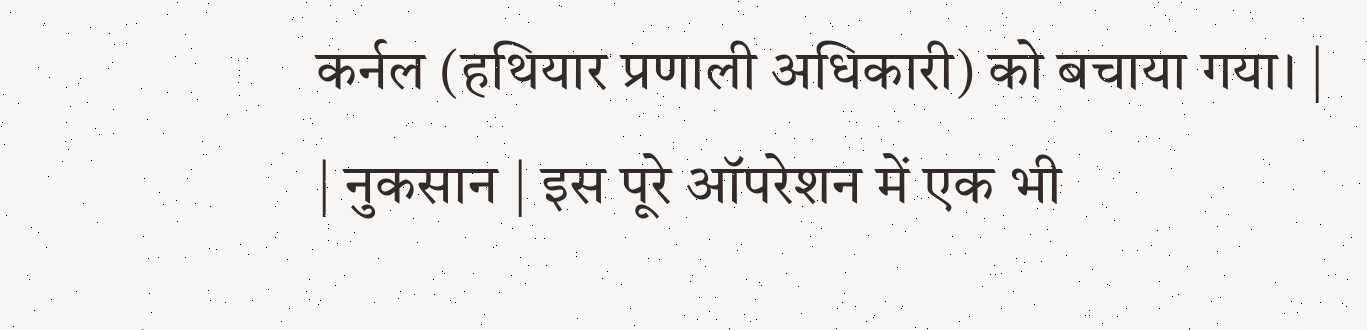कर्नल (हथियार प्रणाली अधिकारी) को बचाया गया। |
| नुकसान | इस पूरे ऑपरेशन में एक भी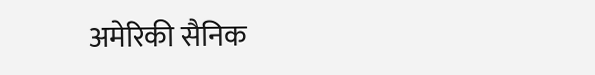अमेरिकी सैनिक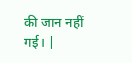की जान नहीं गई। |